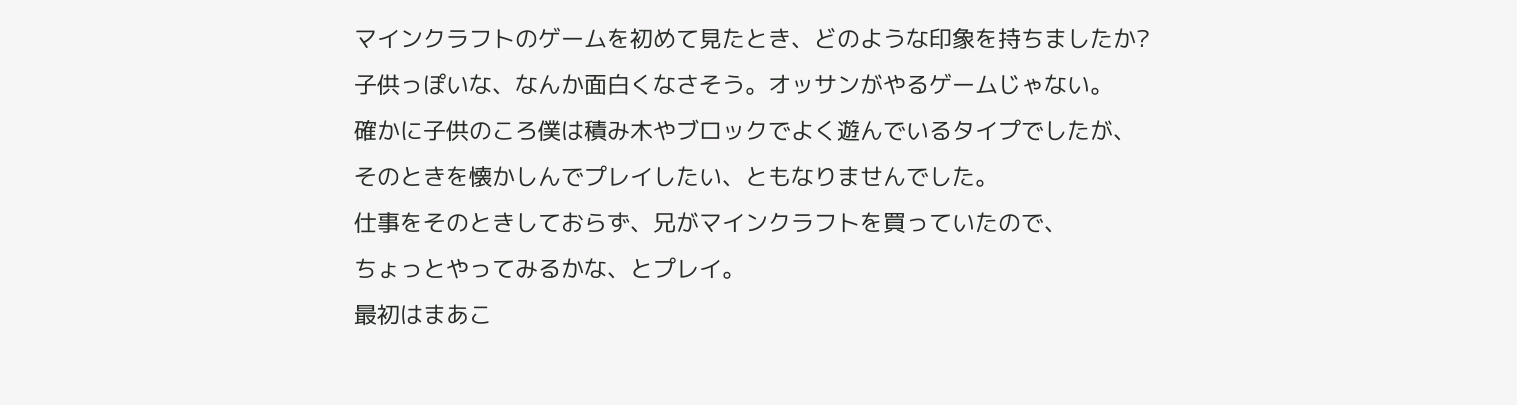マインクラフトのゲームを初めて見たとき、どのような印象を持ちましたか?
子供っぽいな、なんか面白くなさそう。オッサンがやるゲームじゃない。
確かに子供のころ僕は積み木やブロックでよく遊んでいるタイプでしたが、
そのときを懐かしんでプレイしたい、ともなりませんでした。
仕事をそのときしておらず、兄がマインクラフトを買っていたので、
ちょっとやってみるかな、とプレイ。
最初はまあこ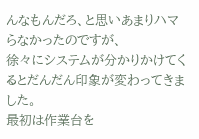んなもんだろ、と思いあまりハマらなかったのですが、
徐々にシステムが分かりかけてくるとだんだん印象が変わってきました。
最初は作業台を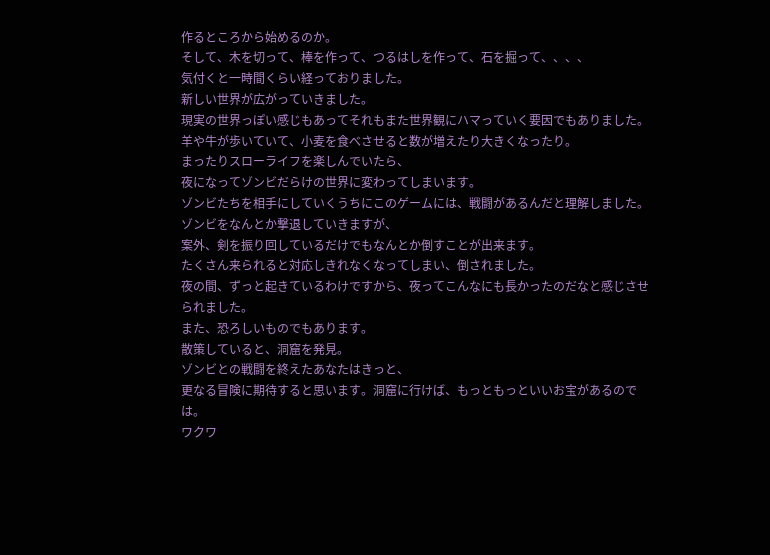作るところから始めるのか。
そして、木を切って、棒を作って、つるはしを作って、石を掘って、、、、
気付くと一時間くらい経っておりました。
新しい世界が広がっていきました。
現実の世界っぽい感じもあってそれもまた世界観にハマっていく要因でもありました。
羊や牛が歩いていて、小麦を食べさせると数が増えたり大きくなったり。
まったりスローライフを楽しんでいたら、
夜になってゾンビだらけの世界に変わってしまいます。
ゾンビたちを相手にしていくうちにこのゲームには、戦闘があるんだと理解しました。
ゾンビをなんとか撃退していきますが、
案外、剣を振り回しているだけでもなんとか倒すことが出来ます。
たくさん来られると対応しきれなくなってしまい、倒されました。
夜の間、ずっと起きているわけですから、夜ってこんなにも長かったのだなと感じさせられました。
また、恐ろしいものでもあります。
散策していると、洞窟を発見。
ゾンビとの戦闘を終えたあなたはきっと、
更なる冒険に期待すると思います。洞窟に行けば、もっともっといいお宝があるのでは。
ワクワ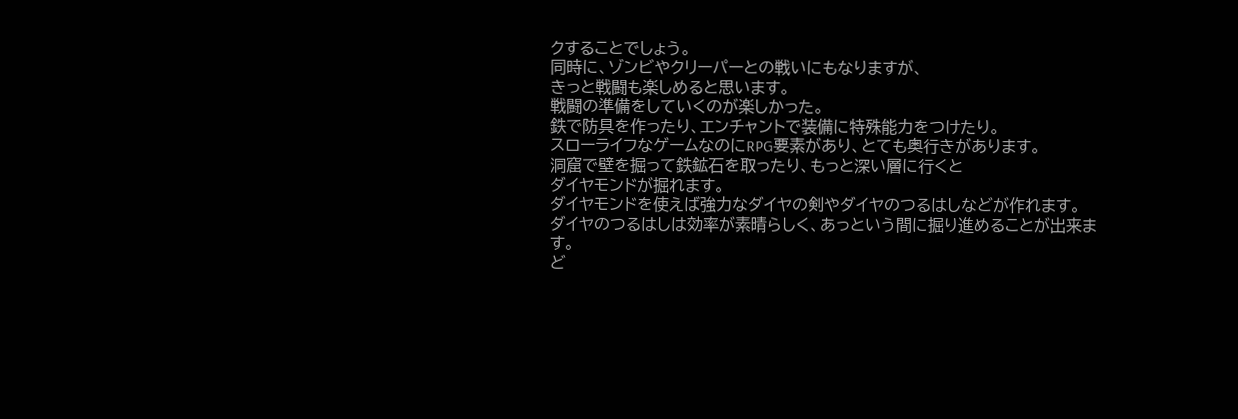クすることでしょう。
同時に、ゾンビやクリーパーとの戦いにもなりますが、
きっと戦闘も楽しめると思います。
戦闘の準備をしていくのが楽しかった。
鉄で防具を作ったり、エンチャントで装備に特殊能力をつけたり。
スローライフなゲームなのにRPG要素があり、とても奥行きがあります。
洞窟で壁を掘って鉄鉱石を取ったり、もっと深い層に行くと
ダイヤモンドが掘れます。
ダイヤモンドを使えば強力なダイヤの剣やダイヤのつるはしなどが作れます。
ダイヤのつるはしは効率が素晴らしく、あっという間に掘り進めることが出来ます。
ど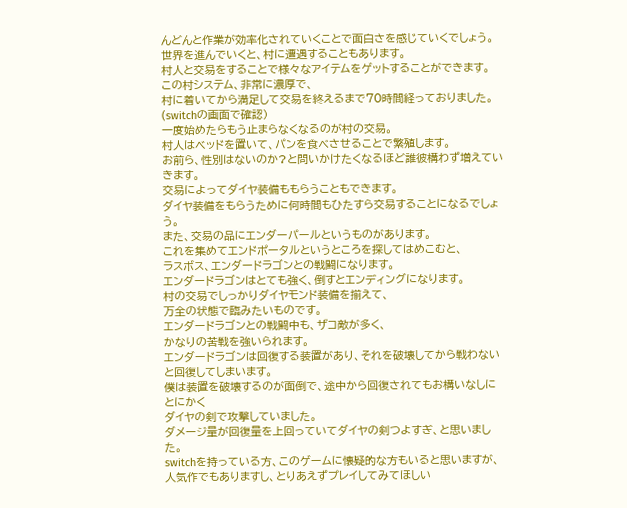んどんと作業が効率化されていくことで面白さを感じていくでしょう。
世界を進んでいくと、村に遭遇することもあります。
村人と交易をすることで様々なアイテムをゲットすることができます。
この村システム、非常に濃厚で、
村に着いてから満足して交易を終えるまで70時間経っておりました。(switchの画面で確認)
一度始めたらもう止まらなくなるのが村の交易。
村人はベッドを置いて、パンを食べさせることで繁殖します。
お前ら、性別はないのか?と問いかけたくなるほど誰彼構わず増えていきます。
交易によってダイヤ装備ももらうこともできます。
ダイヤ装備をもらうために何時間もひたすら交易することになるでしょう。
また、交易の品にエンダーパールというものがあります。
これを集めてエンドポータルというところを探してはめこむと、
ラスボス、エンダードラゴンとの戦闘になります。
エンダードラゴンはとても強く、倒すとエンディングになります。
村の交易でしっかりダイヤモンド装備を揃えて、
万全の状態で臨みたいものです。
エンダードラゴンとの戦闘中も、ザコ敵が多く、
かなりの苦戦を強いられます。
エンダードラゴンは回復する装置があり、それを破壊してから戦わないと回復してしまいます。
僕は装置を破壊するのが面倒で、途中から回復されてもお構いなしにとにかく
ダイヤの剣で攻撃していました。
ダメージ量が回復量を上回っていてダイヤの剣つよすぎ、と思いました。
switchを持っている方、このゲームに懐疑的な方もいると思いますが、
人気作でもありますし、とりあえずプレイしてみてほしい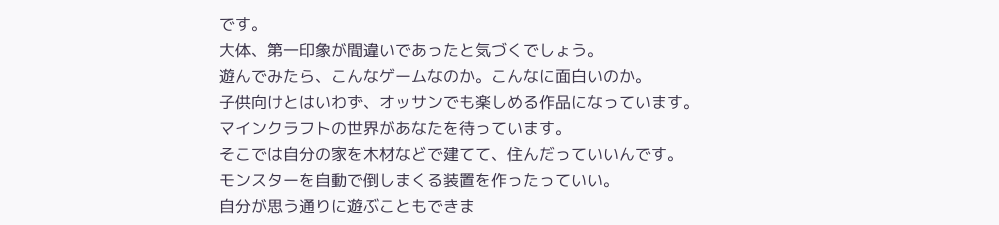です。
大体、第一印象が間違いであったと気づくでしょう。
遊んでみたら、こんなゲームなのか。こんなに面白いのか。
子供向けとはいわず、オッサンでも楽しめる作品になっています。
マインクラフトの世界があなたを待っています。
そこでは自分の家を木材などで建てて、住んだっていいんです。
モンスターを自動で倒しまくる装置を作ったっていい。
自分が思う通りに遊ぶこともできま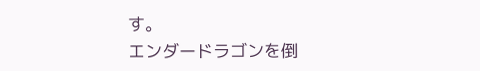す。
エンダードラゴンを倒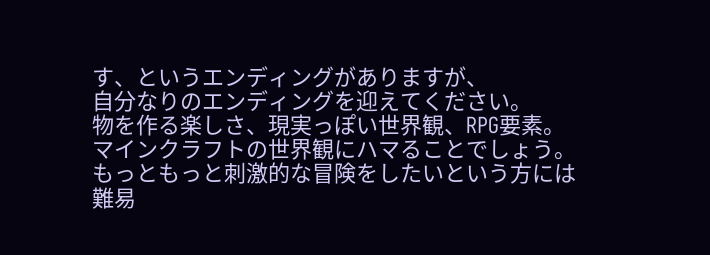す、というエンディングがありますが、
自分なりのエンディングを迎えてください。
物を作る楽しさ、現実っぽい世界観、RPG要素。
マインクラフトの世界観にハマることでしょう。
もっともっと刺激的な冒険をしたいという方には
難易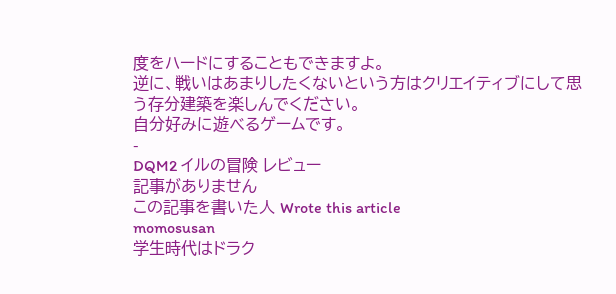度をハードにすることもできますよ。
逆に、戦いはあまりしたくないという方はクリエイティブにして思う存分建築を楽しんでください。
自分好みに遊べるゲームです。
-
DQM2 イルの冒険 レビュー
記事がありません
この記事を書いた人 Wrote this article
momosusan
学生時代はドラク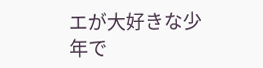エが大好きな少年で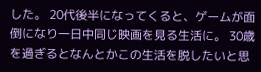した。 20代後半になってくると、ゲームが面倒になり一日中同じ映画を見る生活に。 30歳を過ぎるとなんとかこの生活を脱したいと思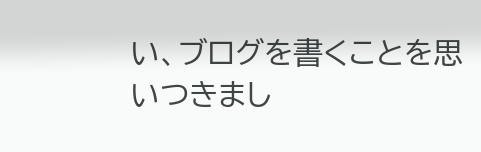い、ブログを書くことを思いつきまし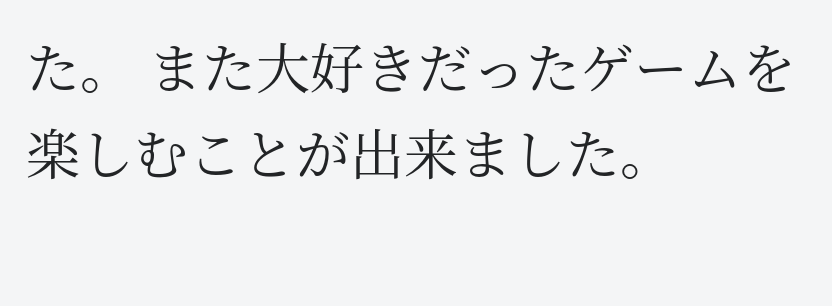た。 また大好きだったゲームを楽しむことが出来ました。